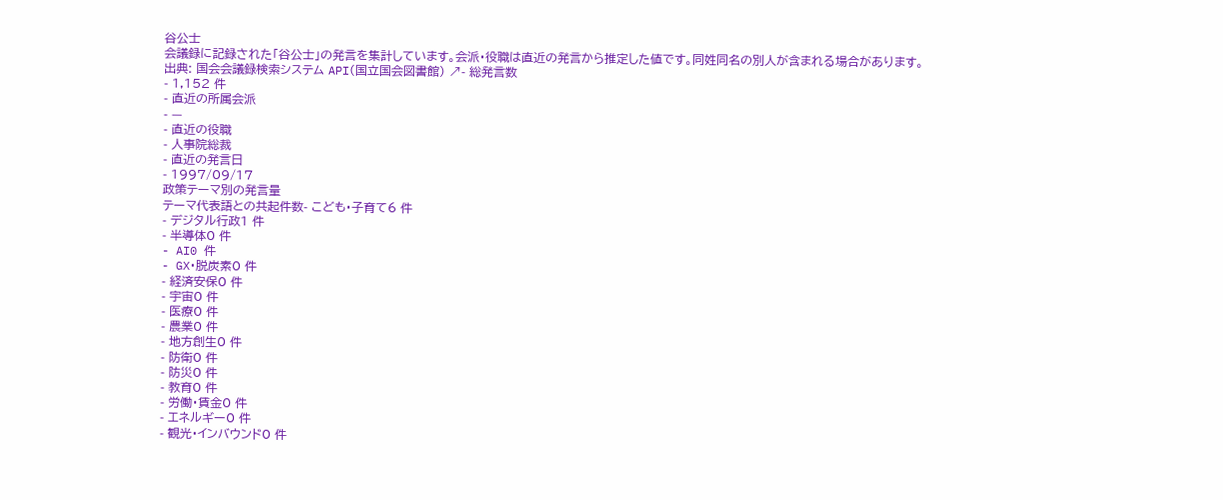谷公士
会議録に記録された「谷公士」の発言を集計しています。会派・役職は直近の発言から推定した値です。同姓同名の別人が含まれる場合があります。
出典: 国会会議録検索システム API(国立国会図書館) ↗- 総発言数
- 1,152 件
- 直近の所属会派
- —
- 直近の役職
- 人事院総裁
- 直近の発言日
- 1997/09/17
政策テーマ別の発言量
テーマ代表語との共起件数- こども・子育て6 件
- デジタル行政1 件
- 半導体0 件
- AI0 件
- GX・脱炭素0 件
- 経済安保0 件
- 宇宙0 件
- 医療0 件
- 農業0 件
- 地方創生0 件
- 防衛0 件
- 防災0 件
- 教育0 件
- 労働・賃金0 件
- エネルギー0 件
- 観光・インバウンド0 件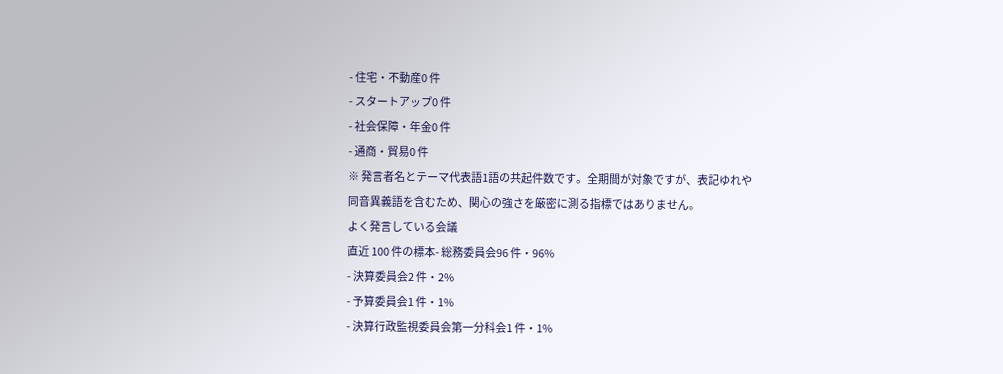- 住宅・不動産0 件
- スタートアップ0 件
- 社会保障・年金0 件
- 通商・貿易0 件
※ 発言者名とテーマ代表語1語の共起件数です。全期間が対象ですが、表記ゆれや 同音異義語を含むため、関心の強さを厳密に測る指標ではありません。
よく発言している会議
直近 100 件の標本- 総務委員会96 件・96%
- 決算委員会2 件・2%
- 予算委員会1 件・1%
- 決算行政監視委員会第一分科会1 件・1%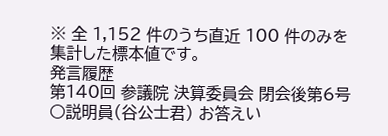※ 全 1,152 件のうち直近 100 件のみを集計した標本値です。
発言履歴
第140回 参議院 決算委員会 閉会後第6号
○説明員(谷公士君) お答えい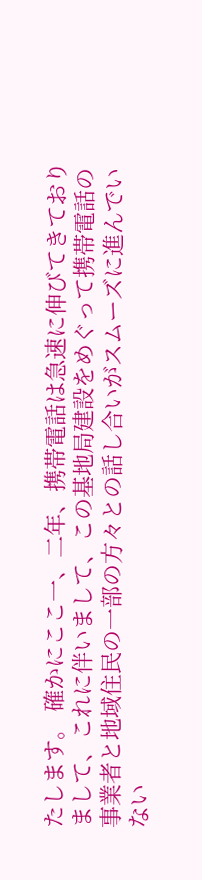たします。 確かにここ一、二年、携帯電話は急速に伸びてきておりまして、これに伴いまして、この基地局建設をめぐって携帯電話の事業者と地域住民の一部の方々との話し合いがスムーズに進んでいない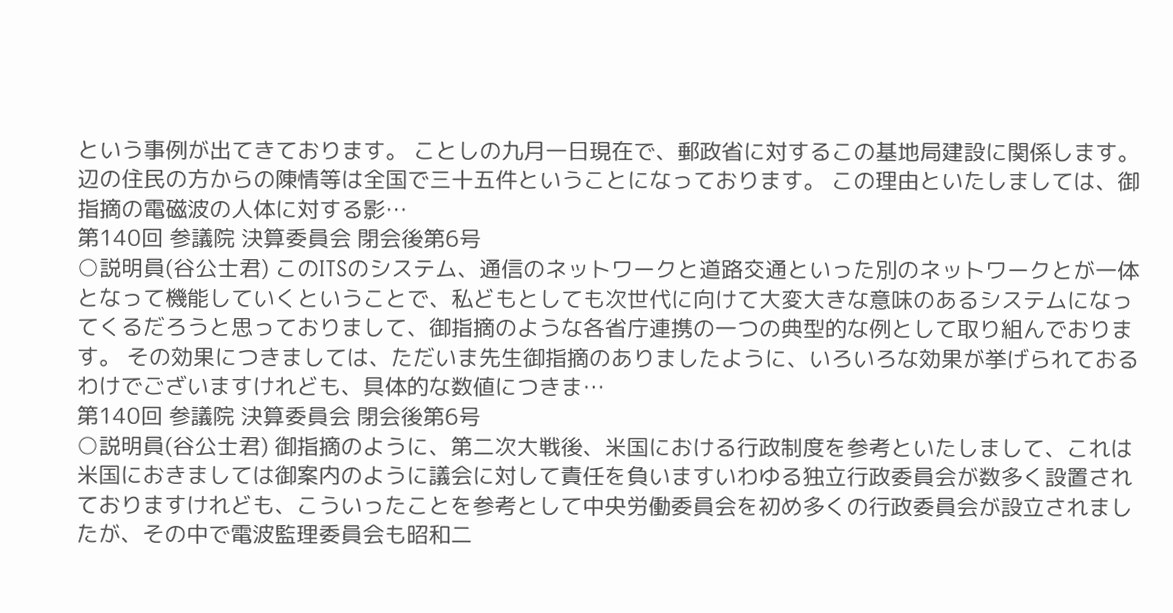という事例が出てきております。 ことしの九月一日現在で、郵政省に対するこの基地局建設に関係します。辺の住民の方からの陳情等は全国で三十五件ということになっております。 この理由といたしましては、御指摘の電磁波の人体に対する影…
第140回 参議院 決算委員会 閉会後第6号
○説明員(谷公士君) このITSのシステム、通信のネットワークと道路交通といった別のネットワークとが一体となって機能していくということで、私どもとしても次世代に向けて大変大きな意味のあるシステムになってくるだろうと思っておりまして、御指摘のような各省庁連携の一つの典型的な例として取り組んでおります。 その効果につきましては、ただいま先生御指摘のありましたように、いろいろな効果が挙げられておるわけでございますけれども、具体的な数値につきま…
第140回 参議院 決算委員会 閉会後第6号
○説明員(谷公士君) 御指摘のように、第二次大戦後、米国における行政制度を参考といたしまして、これは米国におきましては御案内のように議会に対して責任を負いますいわゆる独立行政委員会が数多く設置されておりますけれども、こういったことを参考として中央労働委員会を初め多くの行政委員会が設立されましたが、その中で電波監理委員会も昭和二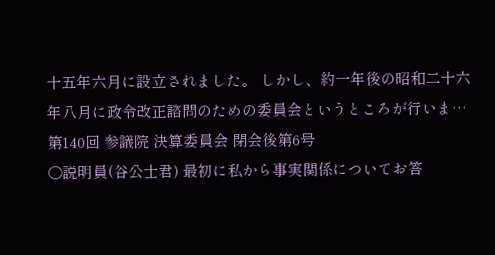十五年六月に設立されました。 しかし、約一年後の昭和二十六年八月に政令改正諮問のための委員会というところが行いま…
第140回 参議院 決算委員会 閉会後第6号
○説明員(谷公士君) 最初に私から事実関係についてお答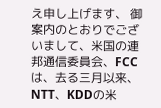え申し上げます、 御案内のとおりでございまして、米国の連邦通信委員会、FCCは、去る三月以来、NTT、KDDの米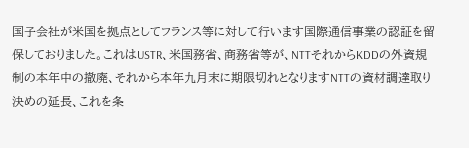国子会社が米国を拠点としてフランス等に対して行います国際通信事業の認証を留保しておりました。これはUSTR、米国務省、商務省等が、NTTそれからKDDの外資規制の本年中の撤廃、それから本年九月末に期限切れとなりますNTTの資材調達取り決めの延長、これを条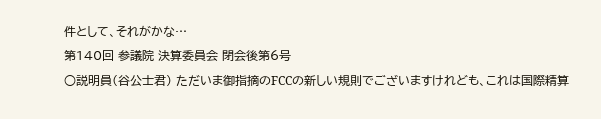件として、それがかな…
第140回 参議院 決算委員会 閉会後第6号
○説明員(谷公士君) ただいま御指摘のFCCの新しい規則でございますけれども、これは国際精算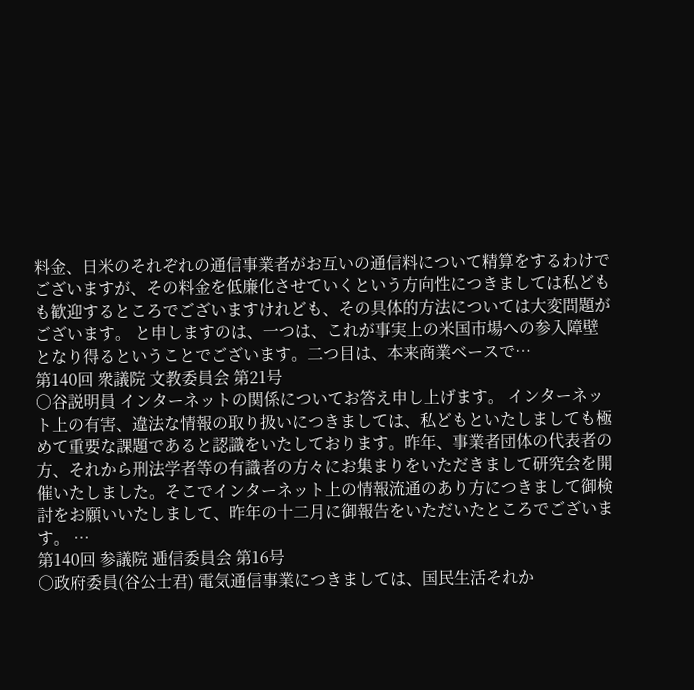料金、日米のそれぞれの通信事業者がお互いの通信料について精算をするわけでございますが、その料金を低廉化させていくという方向性につきましては私どもも歓迎するところでございますけれども、その具体的方法については大変問題がございます。 と申しますのは、一つは、これが事実上の米国市場への参入障壁となり得るということでございます。二つ目は、本来商業ベースで…
第140回 衆議院 文教委員会 第21号
○谷説明員 インターネットの関係についてお答え申し上げます。 インターネット上の有害、違法な情報の取り扱いにつきましては、私どもといたしましても極めて重要な課題であると認識をいたしております。昨年、事業者団体の代表者の方、それから刑法学者等の有識者の方々にお集まりをいただきまして研究会を開催いたしました。そこでインターネット上の情報流通のあり方につきまして御検討をお願いいたしまして、昨年の十二月に御報告をいただいたところでございます。 …
第140回 参議院 逓信委員会 第16号
○政府委員(谷公士君) 電気通信事業につきましては、国民生活それか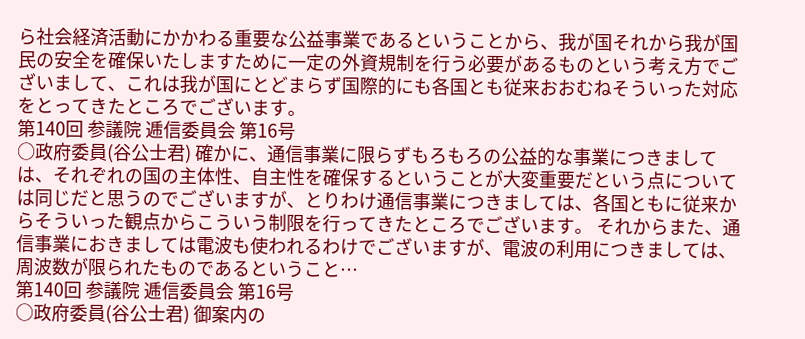ら社会経済活動にかかわる重要な公益事業であるということから、我が国それから我が国民の安全を確保いたしますために一定の外資規制を行う必要があるものという考え方でございまして、これは我が国にとどまらず国際的にも各国とも従来おおむねそういった対応をとってきたところでございます。
第140回 参議院 逓信委員会 第16号
○政府委員(谷公士君) 確かに、通信事業に限らずもろもろの公益的な事業につきましては、それぞれの国の主体性、自主性を確保するということが大変重要だという点については同じだと思うのでございますが、とりわけ通信事業につきましては、各国ともに従来からそういった観点からこういう制限を行ってきたところでございます。 それからまた、通信事業におきましては電波も使われるわけでございますが、電波の利用につきましては、周波数が限られたものであるということ…
第140回 参議院 逓信委員会 第16号
○政府委員(谷公士君) 御案内の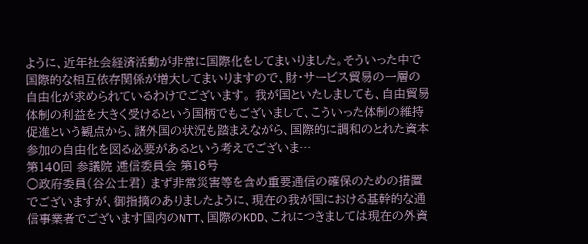ように、近年社会経済活動が非常に国際化をしてまいりました。そういった中で国際的な相互依存関係が増大してまいりますので、財・サービス貿易の一層の自由化が求められているわけでございます。 我が国といたしましても、自由貿易体制の利益を大きく受けるという国柄でもございまして、こういった体制の維持促進という観点から、諸外国の状況も踏まえながら、国際的に調和のとれた資本参加の自由化を図る必要があるという考えでございま…
第140回 参議院 逓信委員会 第16号
○政府委員(谷公士君) まず非常災害等を含め重要通信の確保のための措置でございますが、御指摘のありましたように、現在の我が国における基幹的な通信事業者でございます国内のNTT、国際のKDD、これにつきましては現在の外資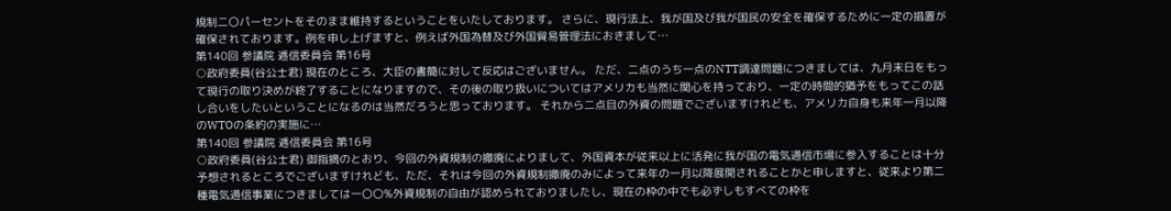規制二〇パーセントをそのまま維持するということをいたしております。 さらに、現行法上、我が国及び我が国民の安全を確保するために一定の措置が確保されております。例を申し上げますと、例えば外国為替及び外国貿易管理法におきまして…
第140回 参議院 逓信委員会 第16号
○政府委員(谷公士君) 現在のところ、大臣の書簡に対して反応はございません。 ただ、二点のうち一点のNTT調達問題につきましては、九月末日をもって現行の取り決めが終了することになりますので、その後の取り扱いについてはアメリカも当然に関心を持っており、一定の時間的猶予をもってこの話し合いをしたいということになるのは当然だろうと思っております。 それから二点目の外資の問題でございますけれども、アメリカ自身も来年一月以降のWTOの条約の実施に…
第140回 参議院 逓信委員会 第16号
○政府委員(谷公士君) 御指摘のとおり、今回の外資規制の撤廃によりまして、外国資本が従来以上に活発に我が国の電気通信市場に参入することは十分予想されるところでございますけれども、ただ、それは今回の外資規制撤廃のみによって来年の一月以降展開されることかと申しますと、従来より第二種電気通信事業につきましては一〇〇%外資規制の自由が認められておりましたし、現在の枠の中でも必ずしもすべての枠を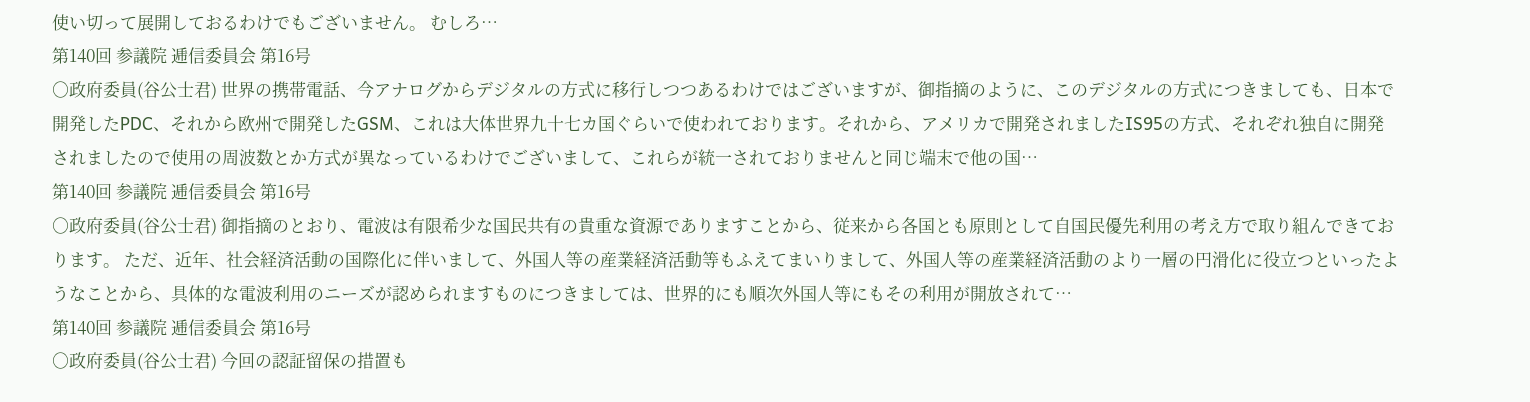使い切って展開しておるわけでもございません。 むしろ…
第140回 参議院 逓信委員会 第16号
○政府委員(谷公士君) 世界の携帯電話、今アナログからデジタルの方式に移行しつつあるわけではございますが、御指摘のように、このデジタルの方式につきましても、日本で開発したPDC、それから欧州で開発したGSM、これは大体世界九十七カ国ぐらいで使われております。それから、アメリカで開発されましたIS95の方式、それぞれ独自に開発されましたので使用の周波数とか方式が異なっているわけでございまして、これらが統一されておりませんと同じ端末で他の国…
第140回 参議院 逓信委員会 第16号
○政府委員(谷公士君) 御指摘のとおり、電波は有限希少な国民共有の貴重な資源でありますことから、従来から各国とも原則として自国民優先利用の考え方で取り組んできております。 ただ、近年、社会経済活動の国際化に伴いまして、外国人等の産業経済活動等もふえてまいりまして、外国人等の産業経済活動のより一層の円滑化に役立つといったようなことから、具体的な電波利用のニーズが認められますものにつきましては、世界的にも順次外国人等にもその利用が開放されて…
第140回 参議院 逓信委員会 第16号
○政府委員(谷公士君) 今回の認証留保の措置も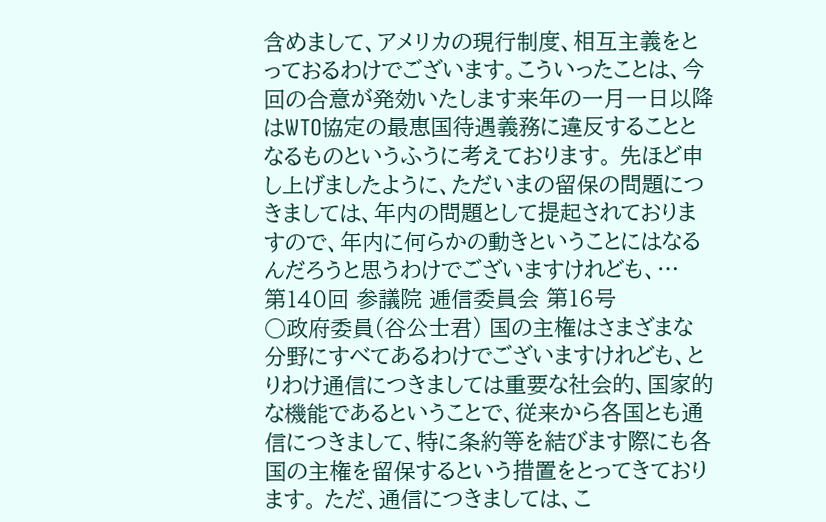含めまして、アメリカの現行制度、相互主義をとっておるわけでございます。こういったことは、今回の合意が発効いたします来年の一月一日以降はWTO協定の最恵国待遇義務に違反することとなるものというふうに考えております。 先ほど申し上げましたように、ただいまの留保の問題につきましては、年内の問題として提起されておりますので、年内に何らかの動きということにはなるんだろうと思うわけでございますけれども、…
第140回 参議院 逓信委員会 第16号
○政府委員(谷公士君) 国の主権はさまざまな分野にすべてあるわけでございますけれども、とりわけ通信につきましては重要な社会的、国家的な機能であるということで、従来から各国とも通信につきまして、特に条約等を結びます際にも各国の主権を留保するという措置をとってきております。 ただ、通信につきましては、こ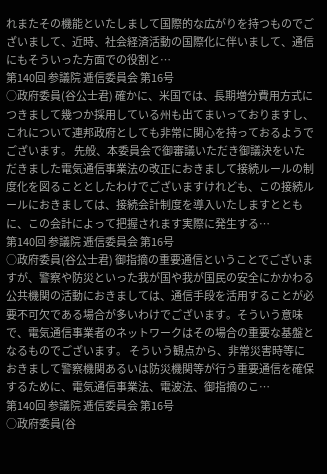れまたその機能といたしまして国際的な広がりを持つものでございまして、近時、社会経済活動の国際化に伴いまして、通信にもそういった方面での役割と…
第140回 参議院 逓信委員会 第16号
○政府委員(谷公士君) 確かに、米国では、長期増分費用方式につきまして幾つか採用している州も出てまいっておりますし、これについて連邦政府としても非常に関心を持っておるようでございます。 先般、本委員会で御審議いただき御議決をいただきました電気通信事業法の改正におきまして接続ルールの制度化を図ることとしたわけでございますけれども、この接続ルールにおきましては、接続会計制度を導入いたしますとともに、この会計によって把握されます実際に発生する…
第140回 参議院 逓信委員会 第16号
○政府委員(谷公士君) 御指摘の重要通信ということでございますが、警察や防災といった我が国や我が国民の安全にかかわる公共機関の活動におきましては、通信手段を活用することが必要不可欠である場合が多いわけでございます。そういう意味で、電気通信事業者のネットワークはその場合の重要な基盤となるものでございます。 そういう観点から、非常災害時等におきまして警察機関あるいは防災機関等が行う重要通信を確保するために、電気通信事業法、電波法、御指摘のこ…
第140回 参議院 逓信委員会 第16号
○政府委員(谷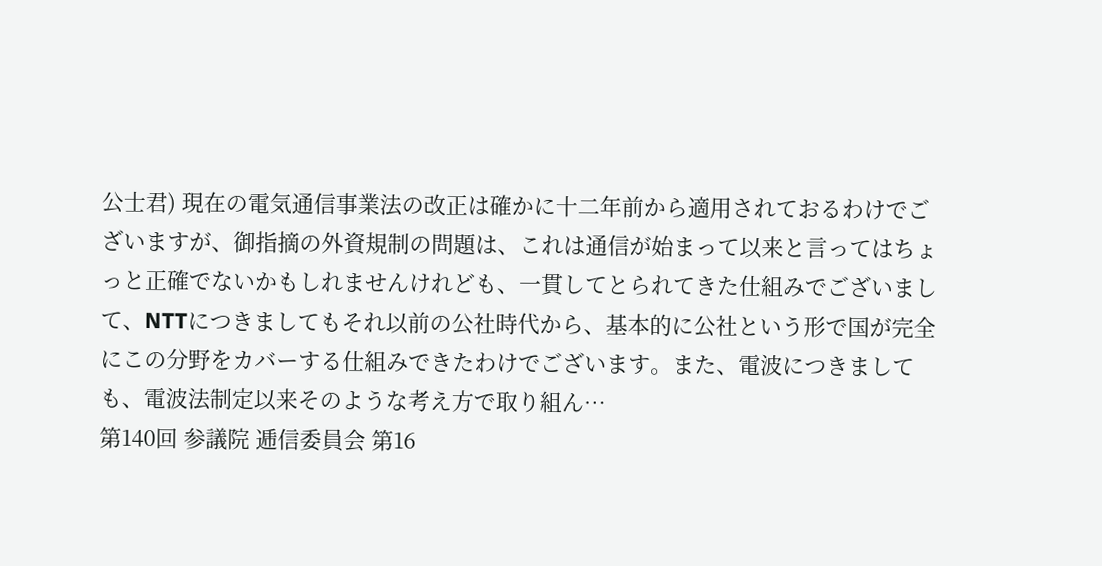公士君) 現在の電気通信事業法の改正は確かに十二年前から適用されておるわけでございますが、御指摘の外資規制の問題は、これは通信が始まって以来と言ってはちょっと正確でないかもしれませんけれども、一貫してとられてきた仕組みでございまして、NTTにつきましてもそれ以前の公社時代から、基本的に公社という形で国が完全にこの分野をカバーする仕組みできたわけでございます。また、電波につきましても、電波法制定以来そのような考え方で取り組ん…
第140回 参議院 逓信委員会 第16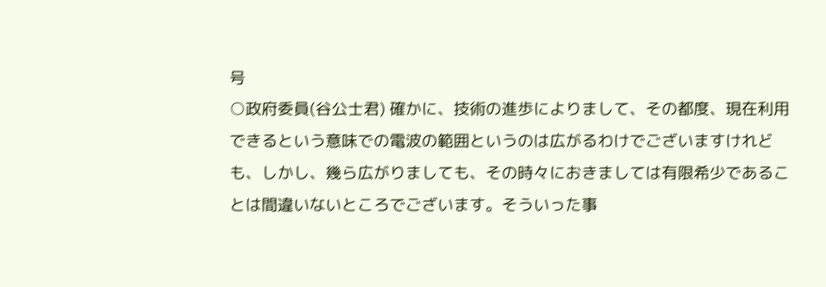号
○政府委員(谷公士君) 確かに、技術の進歩によりまして、その都度、現在利用できるという意味での電波の範囲というのは広がるわけでございますけれども、しかし、幾ら広がりましても、その時々におきましては有限希少であることは間違いないところでございます。そういった事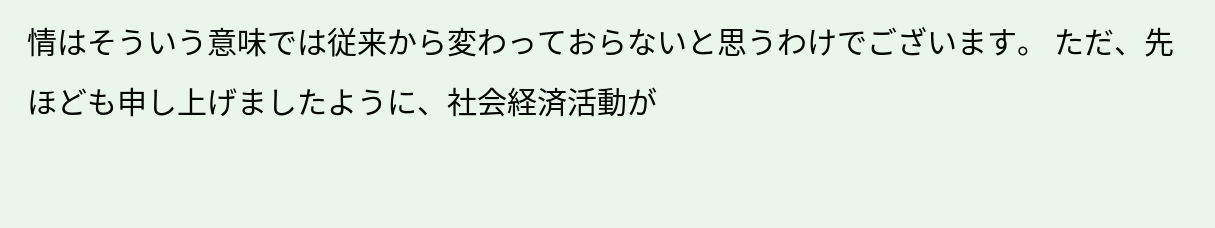情はそういう意味では従来から変わっておらないと思うわけでございます。 ただ、先ほども申し上げましたように、社会経済活動が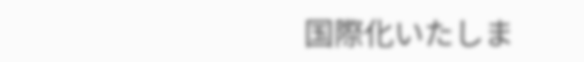国際化いたしま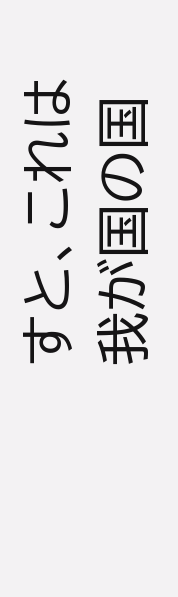すと、これは我が国の国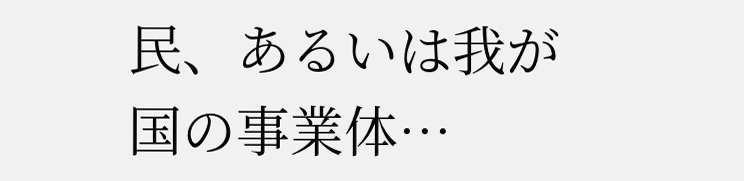民、あるいは我が国の事業体…